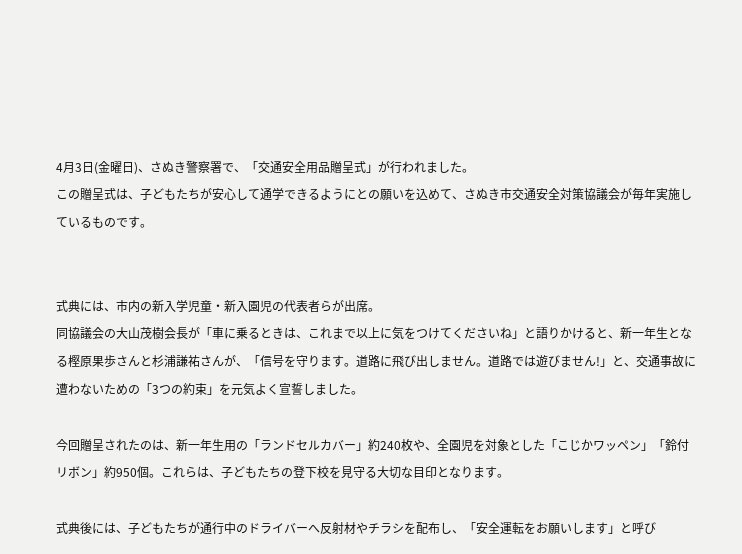4月3日(金曜日)、さぬき警察署で、「交通安全用品贈呈式」が行われました。
この贈呈式は、子どもたちが安心して通学できるようにとの願いを込めて、さぬき市交通安全対策協議会が毎年実施しているものです。


式典には、市内の新入学児童・新入園児の代表者らが出席。
同協議会の大山茂樹会長が「車に乗るときは、これまで以上に気をつけてくださいね」と語りかけると、新一年生となる樫原果歩さんと杉浦謙祐さんが、「信号を守ります。道路に飛び出しません。道路では遊びません!」と、交通事故に遭わないための「3つの約束」を元気よく宣誓しました。

今回贈呈されたのは、新一年生用の「ランドセルカバー」約240枚や、全園児を対象とした「こじかワッペン」「鈴付リボン」約950個。これらは、子どもたちの登下校を見守る大切な目印となります。

式典後には、子どもたちが通行中のドライバーへ反射材やチラシを配布し、「安全運転をお願いします」と呼び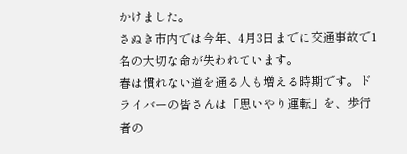かけました。
さぬき市内では今年、4月3日までに交通事故で1名の大切な命が失われています。
春は慣れない道を通る人も増える時期です。ドライバーの皆さんは「思いやり運転」を、歩行者の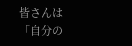皆さんは「自分の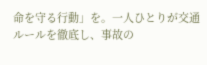命を守る行動」を。一人ひとりが交通ルールを徹底し、事故の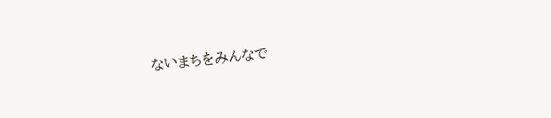ないまちをみんなで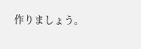作りましょう。